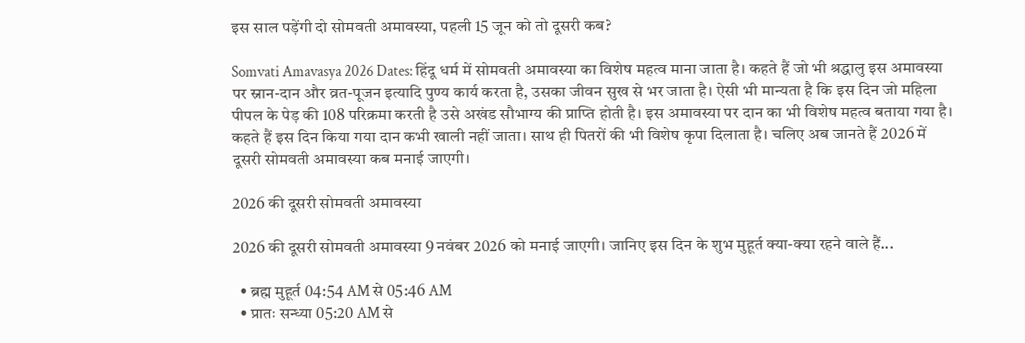इस साल पड़ेंगी दो सोमवती अमावस्या, पहली 15 जून को तो दूसरी कब?

Somvati Amavasya 2026 Dates: हिंदू धर्म में सोमवती अमावस्या का विशेष महत्व माना जाता है। कहते हैं जो भी श्रद्धालु इस अमावस्या पर स्नान-दान और व्रत-पूजन इत्यादि पुण्य कार्य करता है, उसका जीवन सुख से भर जाता है। ऐसी भी मान्यता है कि इस दिन जो महिला पीपल के पेड़ की 108 परिक्रमा करती है उसे अखंड सौभाग्य की प्राप्ति होती है। इस अमावस्या पर दान का भी विशेष महत्व बताया गया है। कहते हैं इस दिन किया गया दान कभी खाली नहीं जाता। साथ ही पितरों की भी विशेष कृपा दिलाता है। चलिए अब जानते हैं 2026 में दूसरी सोमवती अमावस्या कब मनाई जाएगी।

2026 की दूसरी सोमवती अमावस्या

2026 की दूसरी सोमवती अमावस्या 9 नवंबर 2026 को मनाई जाएगी। जानिए इस दिन के शुभ मुहूर्त क्या-क्या रहने वाले हैं...

  • ब्रह्म मुहूर्त 04:54 AM से 05:46 AM
  • प्रातः सन्ध्या 05:20 AM से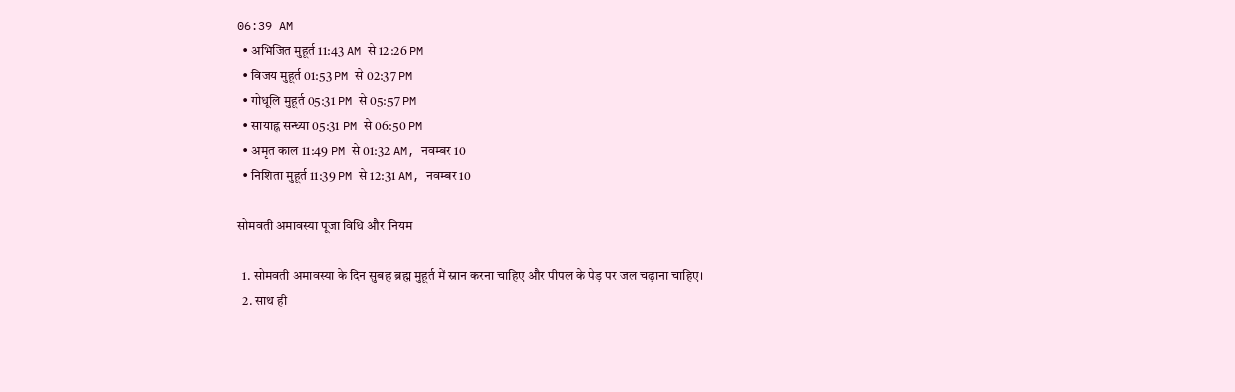06:39 AM
  • अभिजित मुहूर्त 11:43 AM से 12:26 PM
  • विजय मुहूर्त 01:53 PM से 02:37 PM
  • गोधूलि मुहूर्त 05:31 PM से 05:57 PM
  • सायाह्न सन्ध्या 05:31 PM से 06:50 PM
  • अमृत काल 11:49 PM से 01:32 AM, नवम्बर 10
  • निशिता मुहूर्त 11:39 PM से 12:31 AM, नवम्बर 10

सोमवती अमावस्या पूजा विधि और नियम

  1. सोमवती अमावस्या के दिन सुबह ब्रह्म मुहूर्त में स्नान करना चाहिए और पीपल के पेड़ पर जल चढ़ाना चाहिए।
  2. साथ ही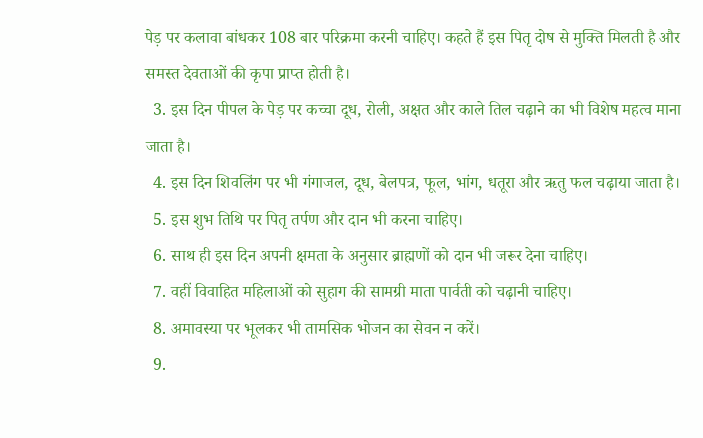पेड़ पर कलावा बांधकर 108 बार परिक्रमा करनी चाहिए। कहते हैं इस पितृ दोष से मुक्ति मिलती है और समस्त देवताओं की कृपा प्राप्त होती है।
  3. इस दिन पीपल के पेड़ पर कच्चा दूध, रोली, अक्षत और काले तिल चढ़ाने का भी विशेष महत्व माना जाता है।
  4. इस दिन शिवलिंग पर भी गंगाजल, दूध, बेलपत्र, फूल, भांग, धतूरा और ऋतु फल चढ़ाया जाता है।
  5. इस शुभ तिथि पर पितृ तर्पण और दान भी करना चाहिए।
  6. साथ ही इस दिन अपनी क्षमता के अनुसार ब्राह्मणों को दान भी जरूर देना चाहिए।
  7. वहीं विवाहित महिलाओं को सुहाग की सामग्री माता पार्वती को चढ़ानी चाहिए।
  8. अमावस्या पर भूलकर भी तामसिक भोजन का सेवन न करें।
  9.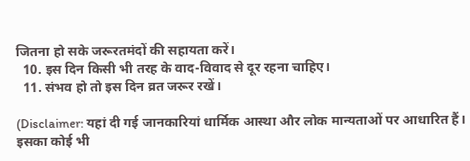जितना हो सके जरूरतमंदों की सहायता करें।
  10. इस दिन किसी भी तरह के वाद-विवाद से दूर रहना चाहिए।
  11. संभव हो तो इस दिन व्रत जरूर रखें।

(Disclaimer: यहां दी गई जानकारियां धार्मिक आस्था और लोक मान्यताओं पर आधारित हैं। इसका कोई भी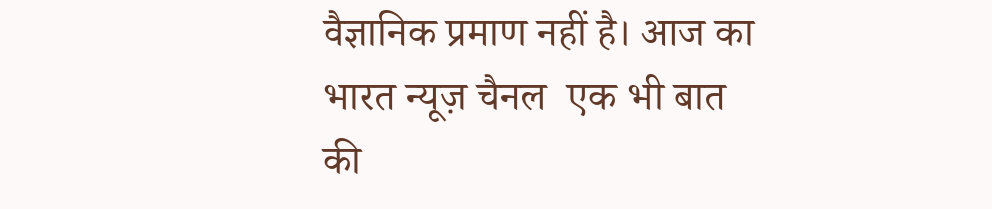वैज्ञानिक प्रमाण नहीं है। आज का भारत न्यूज़ चैनल  एक भी बात की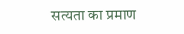सत्यता का प्रमाण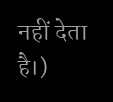नहीं देता है।)